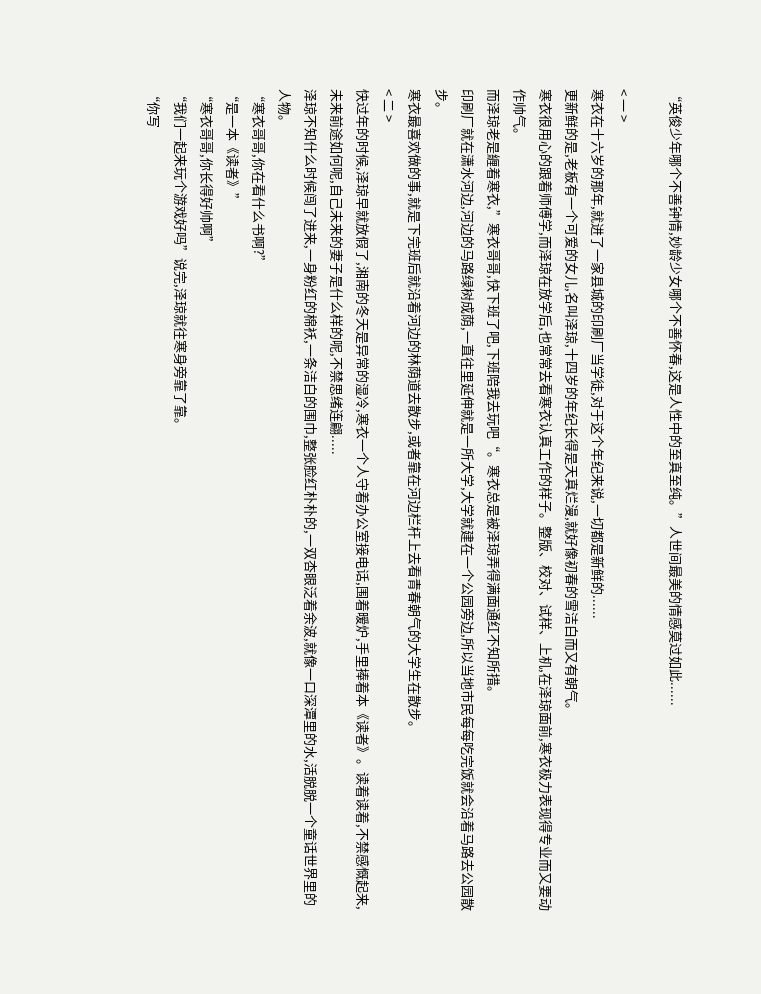“英俊少年哪个不善钟情,妙龄少女哪个不善怀春,这是人性中的至真至纯。”人世间最美的情感莫过如此......

< 一 >
寒衣在十六岁的那年,就进了一家县城的印刷厂当学徒,对于这个年纪来说,一切都是新鲜的......
更新鲜的是,老板有一个可爱的女儿,名叫泽琼,十四岁的年纪长得是天真烂漫,就好像初春的雪洁白而又有朝气。
寒衣很用心的跟着师傅学,而泽琼在放学后,也常常去看寒衣认真工作的样子。整版、校对、试样、上机,在泽琼面前,寒衣极力表现得专业而又要动作帅气。
而泽琼老是緾着寒衣,”寒衣哥哥,快下班了吧,下班陪我去玩吧“。寒衣总是被泽琼弄得满面通红不知所措。
印刷厂就在潇水河边,河边的马路绿树成荫,一直往里延伸就是一所大学,大学就建在一个公园旁边,所以当地市民每每吃完饭就会沿着马路去公园散步。
寒衣最喜欢做的事,就是下完班后就沿着河边的林荫道去散步,或者靠在河边栏杆上去看青春朝气的大学生在散步。
< 二 >
快过年的时候,泽琼早就放假了,湘南的冬天是异常的湿冷,寒衣一个人守着办公室接电话,围着暧炉,手里捧着本《读者》。读着读着,不禁感慨起来,未来前途如何呢,自己未来的妻子是什么样的呢,不禁思绪连翩.....
泽琼不知什么时候闯了进来,一身粉红的棉袄,一条洁白的围巾,整张脸红朴朴的,一双杏眼泛着余波,就像一口深潭里的水,活脱脱一个童话世界里的人物。
“寒衣哥哥,你在看什么书啊?”
“是一本《读者》”
“寒衣哥哥,你长得好帅啊”
“我们一起来玩个游戏好吗”说完,泽琼就往寒身旁靠了靠。
“你写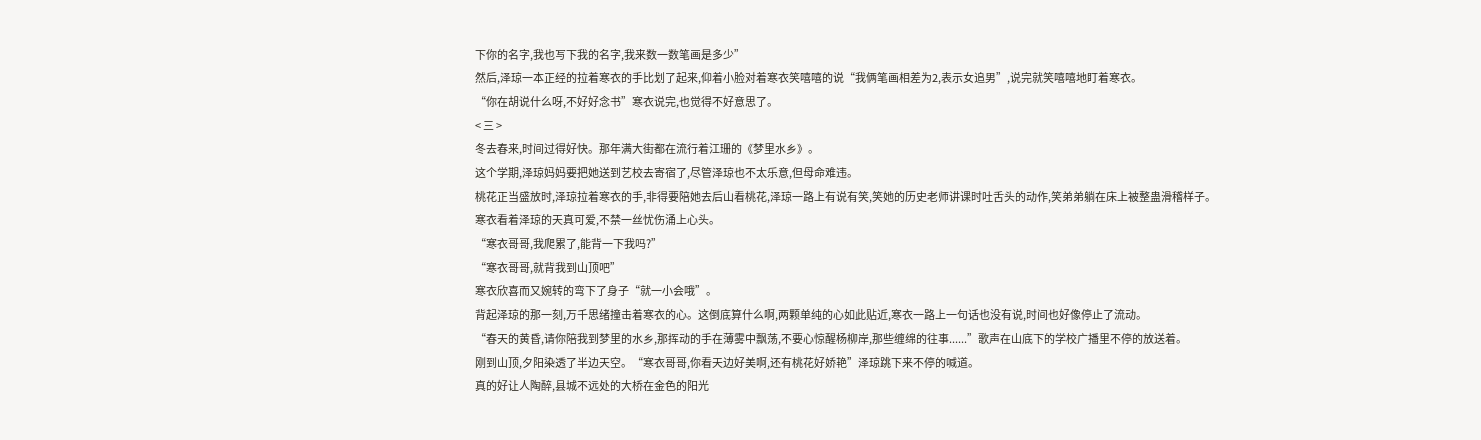下你的名字,我也写下我的名字,我来数一数笔画是多少”
然后,泽琼一本正经的拉着寒衣的手比划了起来,仰着小脸对着寒衣笑嘻嘻的说“我俩笔画相差为2,表示女追男”,说完就笑嘻嘻地盯着寒衣。
“你在胡说什么呀,不好好念书”寒衣说完,也觉得不好意思了。
< 三 >
冬去春来,时间过得好快。那年满大街都在流行着江珊的《梦里水乡》。
这个学期,泽琼妈妈要把她送到艺校去寄宿了,尽管泽琼也不太乐意,但母命难违。
桃花正当盛放时,泽琼拉着寒衣的手,非得要陪她去后山看桃花,泽琼一路上有说有笑,笑她的历史老师讲课时吐舌头的动作,笑弟弟躺在床上被整蛊滑稽样子。
寒衣看着泽琼的天真可爱,不禁一丝忧伤涌上心头。
“寒衣哥哥,我爬累了,能背一下我吗?”
“寒衣哥哥,就背我到山顶吧”
寒衣欣喜而又婉转的弯下了身子“就一小会哦”。
背起泽琼的那一刻,万千思绪撞击着寒衣的心。这倒底算什么啊,两颗单纯的心如此贴近,寒衣一路上一句话也没有说,时间也好像停止了流动。
“春天的黄昏,请你陪我到梦里的水乡,那挥动的手在薄雾中飘荡,不要心惊醒杨柳岸,那些缠绵的往事......”歌声在山底下的学校广播里不停的放送着。
刚到山顶,夕阳染透了半边天空。“寒衣哥哥,你看天边好美啊,还有桃花好娇艳”泽琼跳下来不停的喊道。
真的好让人陶醉,县城不远处的大桥在金色的阳光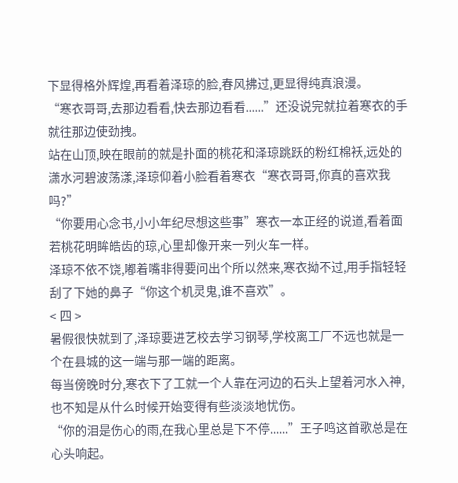下显得格外辉煌,再看着泽琼的脸,春风拂过,更显得纯真浪漫。
“寒衣哥哥,去那边看看,快去那边看看......”还没说完就拉着寒衣的手就往那边使劲拽。
站在山顶,映在眼前的就是扑面的桃花和泽琼跳跃的粉红棉袄,远处的潇水河碧波荡漾,泽琼仰着小脸看着寒衣“寒衣哥哥,你真的喜欢我吗?”
“你要用心念书,小小年纪尽想这些事”寒衣一本正经的说道,看着面若桃花明眸皓齿的琼,心里却像开来一列火车一样。
泽琼不依不饶,嘟着嘴非得要问出个所以然来,寒衣拗不过,用手指轻轻刮了下她的鼻子“你这个机灵鬼,谁不喜欢”。
< 四 >
暑假很快就到了,泽琼要进艺校去学习钢琴,学校离工厂不远也就是一个在县城的这一端与那一端的距离。
每当傍晚时分,寒衣下了工就一个人靠在河边的石头上望着河水入神,也不知是从什么时候开始变得有些淡淡地忧伤。
“你的泪是伤心的雨,在我心里总是下不停......”王子鸣这首歌总是在心头响起。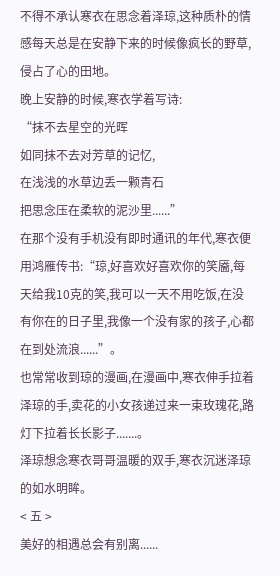不得不承认寒衣在思念着泽琼,这种质朴的情感每天总是在安静下来的时候像疯长的野草,侵占了心的田地。
晚上安静的时候,寒衣学着写诗:
“抹不去星空的光晖
如同抹不去对芳草的记忆,
在浅浅的水草边丢一颗青石
把思念压在柔软的泥沙里......”
在那个没有手机没有即时通讯的年代,寒衣便用鸿雁传书:“琼,好喜欢好喜欢你的笑靥,每天给我10克的笑,我可以一天不用吃饭,在没有你在的日子里,我像一个没有家的孩子,心都在到处流浪......”。
也常常收到琼的漫画,在漫画中,寒衣伸手拉着泽琼的手,卖花的小女孩递过来一束玫瑰花,路灯下拉着长长影子.......。
泽琼想念寒衣哥哥温暖的双手,寒衣沉迷泽琼的如水明眸。
< 五 >
美好的相遇总会有别离......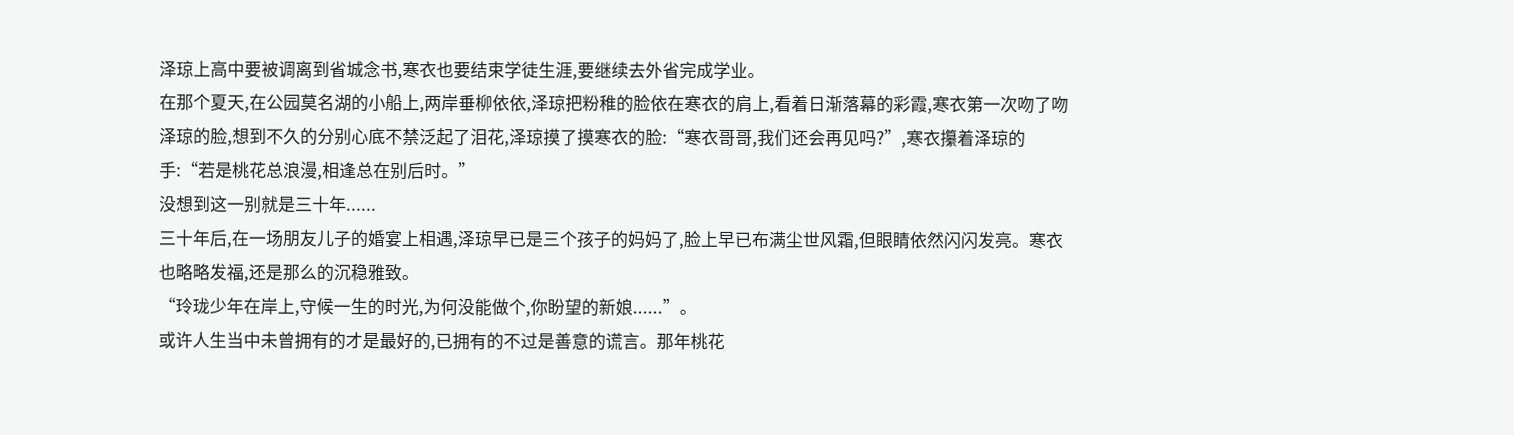泽琼上高中要被调离到省城念书,寒衣也要结束学徒生涯,要继续去外省完成学业。
在那个夏天,在公园莫名湖的小船上,两岸垂柳依依,泽琼把粉稚的脸依在寒衣的肩上,看着日渐落幕的彩霞,寒衣第一次吻了吻泽琼的脸,想到不久的分别心底不禁泛起了泪花,泽琼摸了摸寒衣的脸:“寒衣哥哥,我们还会再见吗?”,寒衣攥着泽琼的手:“若是桃花总浪漫,相逢总在别后时。”
没想到这一别就是三十年......
三十年后,在一场朋友儿子的婚宴上相遇,泽琼早已是三个孩子的妈妈了,脸上早已布满尘世风霜,但眼睛依然闪闪发亮。寒衣也略略发福,还是那么的沉稳雅致。
“玲珑少年在岸上,守候一生的时光,为何没能做个,你盼望的新娘......”。
或许人生当中未曾拥有的才是最好的,已拥有的不过是善意的谎言。那年桃花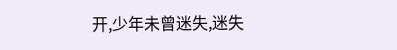开,少年未曾迷失,迷失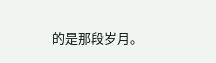的是那段岁月。